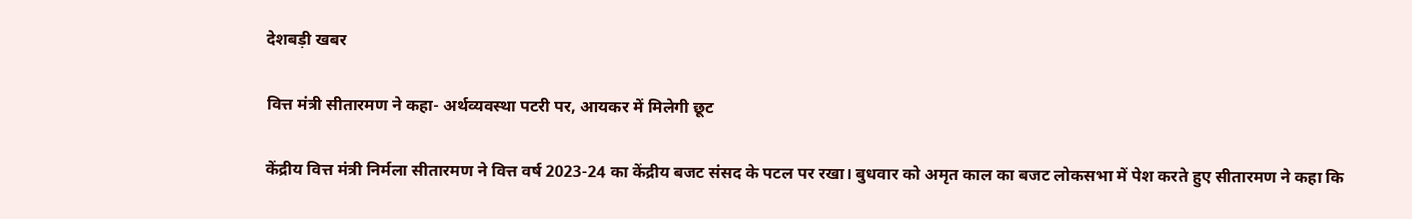देशबड़ी खबर

वित्त मंत्री सीतारमण ने कहा- अर्थव्यवस्था पटरी पर, आयकर में मिलेगी छूट

केंद्रीय वित्त मंत्री निर्मला सीतारमण ने वित्त वर्ष 2023-24 का केंद्रीय बजट संसद के पटल पर रखा। बुधवार को अमृत काल का बजट लोकसभा में पेश करते हुए सीतारमण ने कहा कि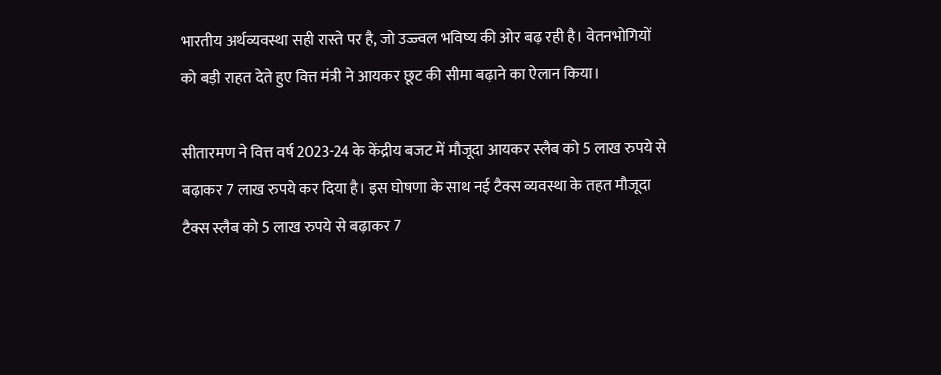भारतीय अर्थव्यवस्था सही रास्ते पर है, जो उज्ज्वल भविष्य की ओर बढ़ रही है। वेतनभोगियों को बड़ी राहत देते हुए वित्त मंत्री ने आयकर छूट की सीमा बढ़ाने का ऐलान किया।

सीतारमण ने वित्त वर्ष 2023-24 के केंद्रीय बजट में मौजूदा आयकर स्लैब को 5 लाख रुपये से बढ़ाकर 7 लाख रुपये कर दिया है। इस घोषणा के साथ नई टैक्स व्यवस्था के तहत मौजूदा टैक्स स्लैब को 5 लाख रुपये से बढ़ाकर 7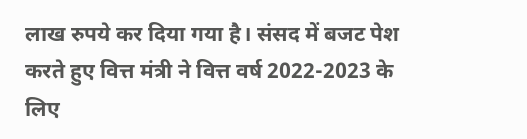लाख रुपये कर दिया गया है। संसद में बजट पेश करते हुए वित्त मंत्री ने वित्त वर्ष 2022-2023 के लिए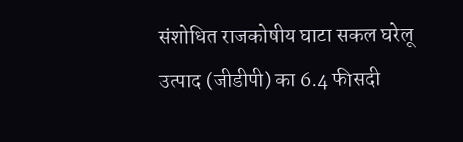संशोधित राजकोषीय घाटा सकल घरेलू उत्पाद (जीडीपी) का 6.4 फीसदी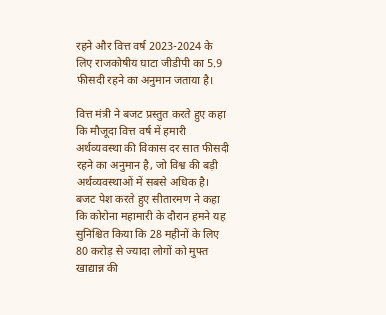रहने और वित्त वर्ष 2023-2024 के लिए राजकोषीय घाटा जीडीपी का 5.9 फीसदी रहने का अनुमान जताया है।

वित्त मंत्री ने बजट प्रस्तुत करते हुए कहा कि मौजूदा वित्त वर्ष में हमारी अर्थव्यवस्था की विकास दर सात फीसदी रहने का अनुमान है, जो विश्व की बड़ी अर्थव्यवस्थाओं में सबसे अधिक है। बजट पेश करते हुए सीतारमण ने कहा कि कोरोना महामारी के दौरान हमने यह सुनिश्चित किया कि 28 महीनों के लिए 80 करोड़ से ज्यादा लोगों को मुफ्त खाद्यान्न की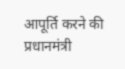आपूर्ति करने की प्रधानमंत्री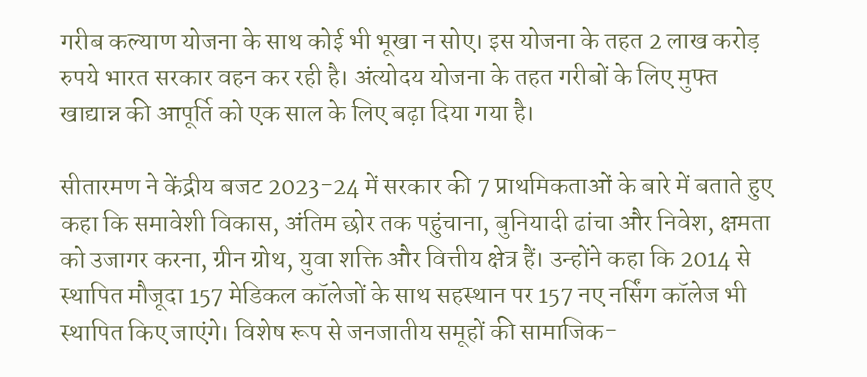गरीब कल्याण योजना के साथ कोई भी भूखा न सोए। इस योजना के तहत 2 लाख करोड़ रुपये भारत सरकार वहन कर रही है। अंत्योदय योजना के तहत गरीबों के लिए मुफ्त खाद्यान्न की आपूर्ति को एक साल के लिए बढ़ा दिया गया है।

सीतारमण ने केंद्रीय बजट 2023-24 में सरकार की 7 प्राथमिकताओं के बारे में बताते हुए कहा कि समावेशी विकास, अंतिम छोर तक पहुंचाना, बुनियादी ढांचा और निवेश, क्षमता को उजागर करना, ग्रीन ग्रोथ, युवा शक्ति और वित्तीय क्षेत्र हैं। उन्होंने कहा कि 2014 से स्थापित मौजूदा 157 मेडिकल कॉलेजों के साथ सहस्थान पर 157 नए नर्सिंग कॉलेज भी स्थापित किए जाएंगे। विशेष रूप से जनजातीय समूहों की सामाजिक-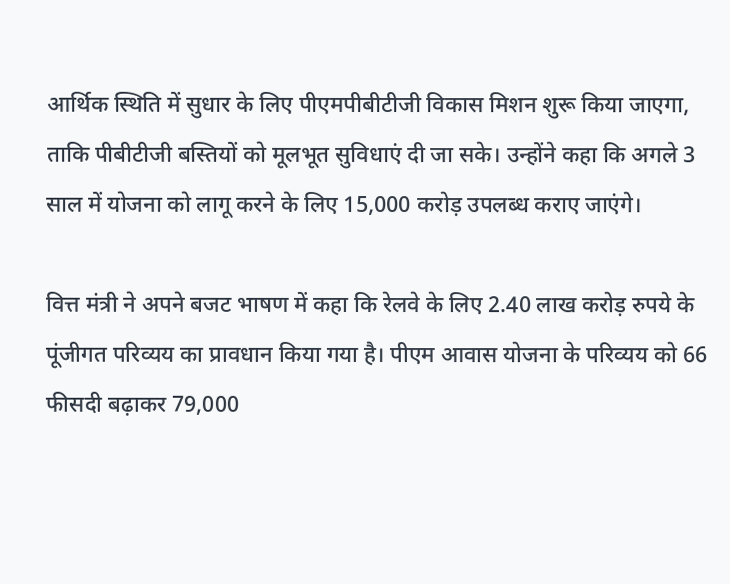आर्थिक स्थिति में सुधार के लिए पीएमपीबीटीजी विकास मिशन शुरू किया जाएगा, ताकि पीबीटीजी बस्तियों को मूलभूत सुविधाएं दी जा सके। उन्होंने कहा कि अगले 3 साल में योजना को लागू करने के लिए 15,000 करोड़ उपलब्ध कराए जाएंगे।

वित्त मंत्री ने अपने बजट भाषण में कहा कि रेलवे के लिए 2.40 लाख करोड़ रुपये के पूंजीगत परिव्यय का प्रावधान किया गया है। पीएम आवास योजना के परिव्यय को 66 फीसदी बढ़ाकर 79,000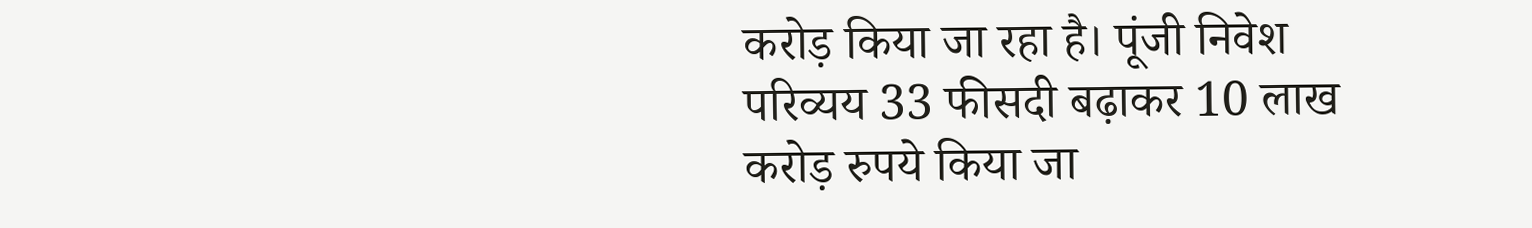करोड़ किया जा रहा है। पूंजी निवेश परिव्यय 33 फीसदी बढ़ाकर 10 लाख करोड़ रुपये किया जा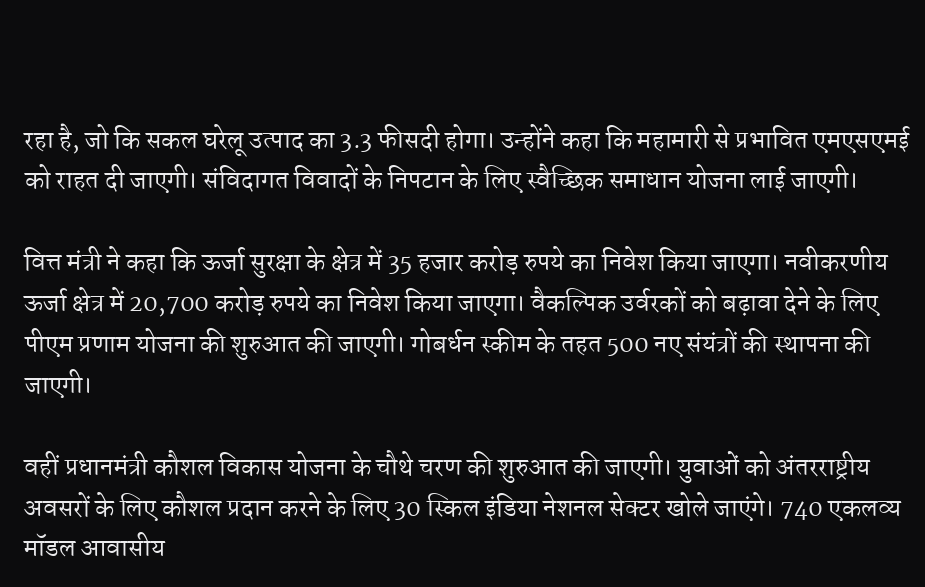रहा है, जो कि सकल घरेलू उत्पाद का 3.3 फीसदी होगा। उन्होंने कहा कि महामारी से प्रभावित एमएसएमई को राहत दी जाएगी। संविदागत विवादों के निपटान के लिए स्वैच्छिक समाधान योजना लाई जाएगी।

वित्त मंत्री ने कहा कि ऊर्जा सुरक्षा के क्षेत्र में 35 हजार करोड़ रुपये का निवेश किया जाएगा। नवीकरणीय ऊर्जा क्षेत्र में 20,700 करोड़ रुपये का निवेश किया जाएगा। वैकल्पिक उर्वरकों को बढ़ावा देने के लिए पीएम प्रणाम योजना की शुरुआत की जाएगी। गोबर्धन स्कीम के तहत 500 नए संयंत्रों की स्थापना की जाएगी।

वहीं प्रधानमंत्री कौशल विकास योजना के चौथे चरण की शुरुआत की जाएगी। युवाओं को अंतरराष्ट्रीय अवसरों के लिए कौशल प्रदान करने के लिए 30 स्किल इंडिया नेशनल सेक्टर खोले जाएंगे। 740 एकलव्य मॉडल आवासीय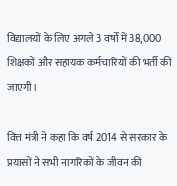विद्यालयों के लिए अगले 3 वर्षों में 38,000 शिक्षकों और सहायक कर्मचारियों की भर्ती की जाएगी।

वित्त मंत्री ने कहा कि वर्ष 2014 से सरकार के प्रयासों ने सभी नागरिकों के जीवन की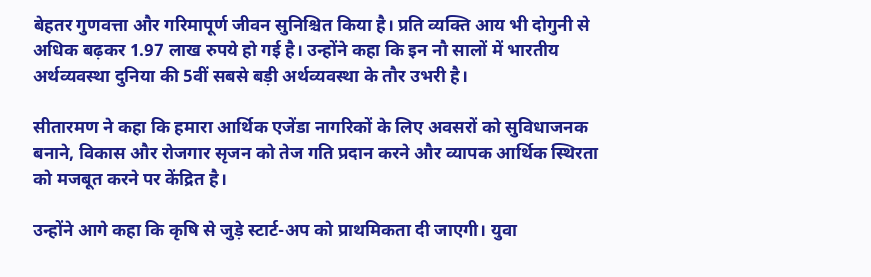बेहतर गुणवत्ता और गरिमापूर्ण जीवन सुनिश्चित किया है। प्रति व्यक्ति आय भी दोगुनी से अधिक बढ़कर 1.97 लाख रुपये हो गई है। उन्होंने कहा कि इन नौ सालों में भारतीय अर्थव्यवस्था दुनिया की 5वीं सबसे बड़ी अर्थव्यवस्था के तौर उभरी है।

सीतारमण ने कहा कि हमारा आर्थिक एजेंडा नागरिकों के लिए अवसरों को सुविधाजनक बनाने, विकास और रोजगार सृजन को तेज गति प्रदान करने और व्यापक आर्थिक स्थिरता को मजबूत करने पर केंद्रित है।

उन्होंने आगे कहा कि कृषि से जुड़े स्टार्ट-अप को प्राथमिकता दी जाएगी। युवा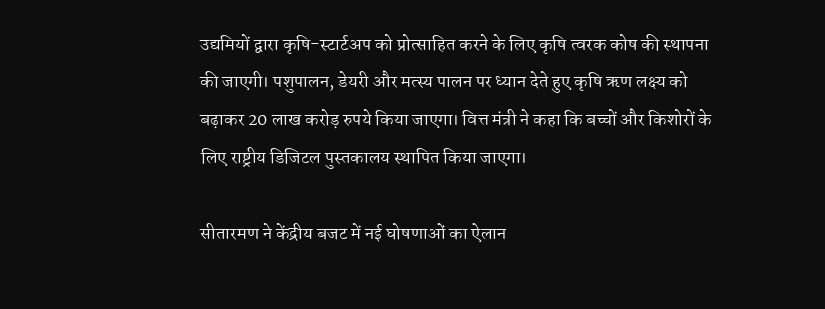उद्यमियों द्वारा कृषि-स्टार्टअप को प्रोत्साहित करने के लिए कृषि त्वरक कोष की स्थापना की जाएगी। पशुपालन, डेयरी और मत्स्य पालन पर ध्यान देते हुए कृषि ऋण लक्ष्य को बढ़ाकर 20 लाख करोड़ रुपये किया जाएगा। वित्त मंत्री ने कहा कि बच्चों और किशोरों के लिए राष्ट्रीय डिजिटल पुस्तकालय स्थापित किया जाएगा।

सीतारमण ने केंद्रीय बजट में नई घोषणाओं का ऐलान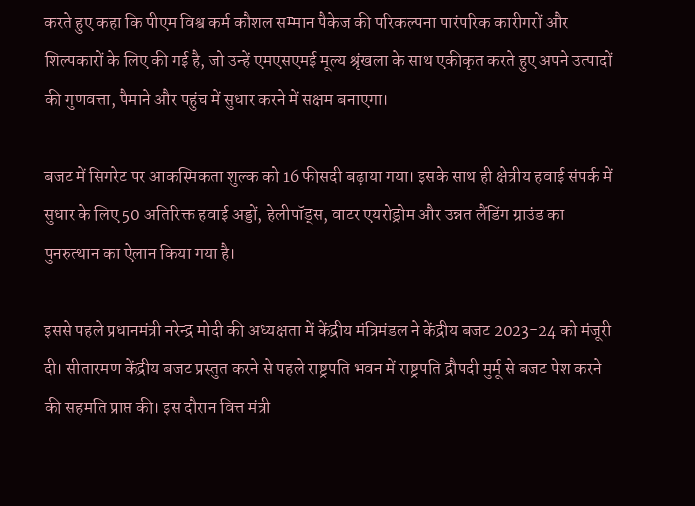करते हुए कहा कि पीएम विश्व कर्म कौशल सम्मान पैकेज की परिकल्पना पारंपरिक कारीगरों और शिल्पकारों के लिए की गई है, जो उन्हें एमएसएमई मूल्य श्रृंखला के साथ एकीकृत करते हुए अपने उत्पादों की गुणवत्ता, पैमाने और पहुंच में सुधार करने में सक्षम बनाएगा।

बजट में सिगरेट पर आकस्मिकता शुल्क को 16 फीसदी बढ़ाया गया। इसके साथ ही क्षेत्रीय हवाई संपर्क में सुधार के लिए 50 अतिरिक्त हवाई अड्डों, हेलीपॉड्स, वाटर एयरोड्रोम और उन्नत लैंडिंग ग्राउंड का पुनरुत्थान का ऐलान किया गया है।

इससे पहले प्रधानमंत्री नरेन्द्र मोदी की अध्यक्षता में केंद्रीय मंत्रिमंडल ने केंद्रीय बजट 2023-24 को मंजूरी दी। सीतारमण केंद्रीय बजट प्रस्तुत करने से पहले राष्ट्रपति भवन में राष्ट्रपति द्रौपदी मुर्मू से बजट पेश करने की सहमति प्राप्त की। इस दौरान वित्त मंत्री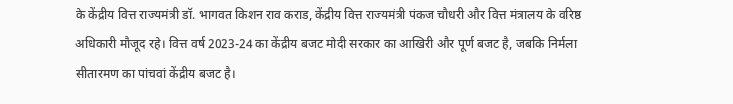के केंद्रीय वित्त राज्यमंत्री डॉ. भागवत किशन राव कराड, केंद्रीय वित्त राज्यमंत्री पंकज चौधरी और वित्त मंत्रालय के वरिष्ठ अधिकारी मौजूद रहे। वित्त वर्ष 2023-24 का केंद्रीय बजट मोदी सरकार का आखिरी और पूर्ण बजट है, जबकि निर्मला सीतारमण का पांचवां केंद्रीय बजट है।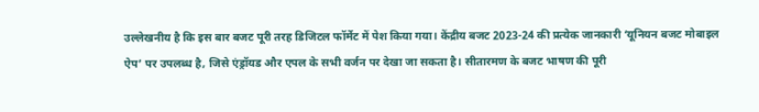उल्लेखनीय है कि इस बार बजट पूरी तरह डिजिटल फॉर्मेट में पेश किया गया। केंद्रीय बजट 2023-24 की प्रत्येक जानकारी ‘यूनियन बजट मोबाइल ऐप’ पर उपलब्ध है, जिसे एंड्रॉयड और एपल के सभी वर्जन पर देखा जा सकता है। सीतारमण के बजट भाषण की पूरी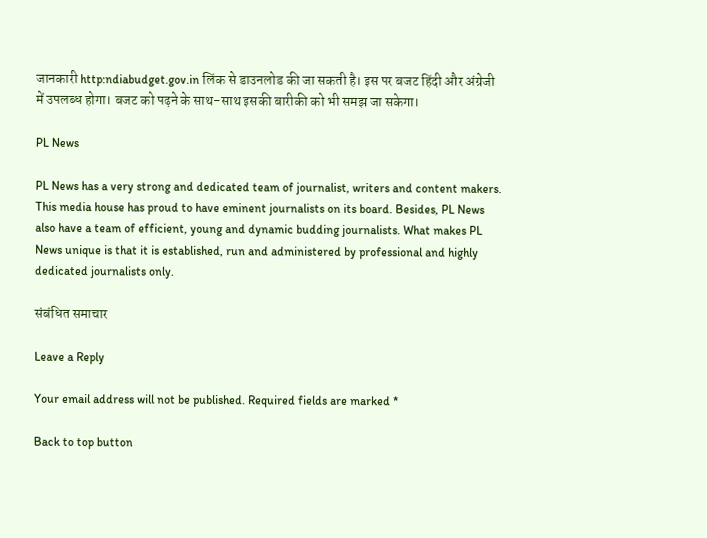जानकारी http:ndiabudget.gov.in लिंक से डाउनलोड की जा सकती है। इस पर बजट हिंदी और अंग्रेजी में उपलब्ध होगा। बजट को पढ़ने के साथ-साथ इसकी बारीकी को भी समझ जा सकेगा।

PL News

PL News has a very strong and dedicated team of journalist, writers and content makers. This media house has proud to have eminent journalists on its board. Besides, PL News also have a team of efficient, young and dynamic budding journalists. What makes PL News unique is that it is established, run and administered by professional and highly dedicated journalists only.

संबंधित समाचार

Leave a Reply

Your email address will not be published. Required fields are marked *

Back to top button